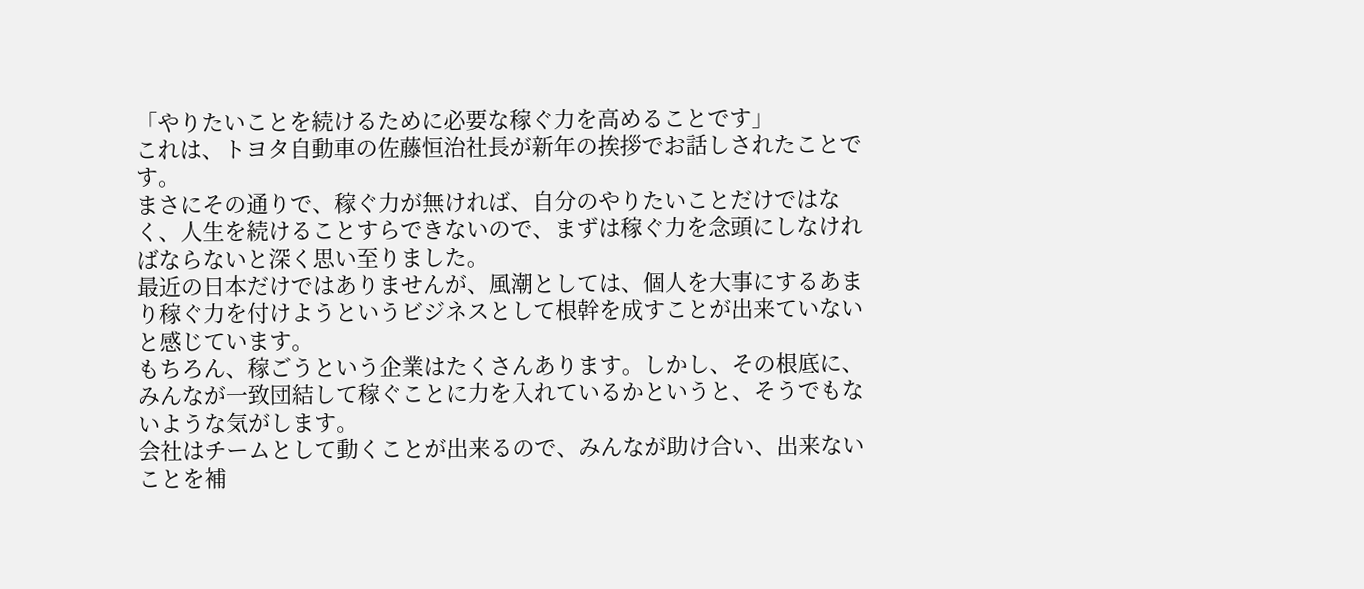「やりたいことを続けるために必要な稼ぐ力を高めることです」
これは、トヨタ自動車の佐藤恒治社長が新年の挨拶でお話しされたことです。
まさにその通りで、稼ぐ力が無ければ、自分のやりたいことだけではなく、人生を続けることすらできないので、まずは稼ぐ力を念頭にしなければならないと深く思い至りました。
最近の日本だけではありませんが、風潮としては、個人を大事にするあまり稼ぐ力を付けようというビジネスとして根幹を成すことが出来ていないと感じています。
もちろん、稼ごうという企業はたくさんあります。しかし、その根底に、みんなが一致団結して稼ぐことに力を入れているかというと、そうでもないような気がします。
会社はチームとして動くことが出来るので、みんなが助け合い、出来ないことを補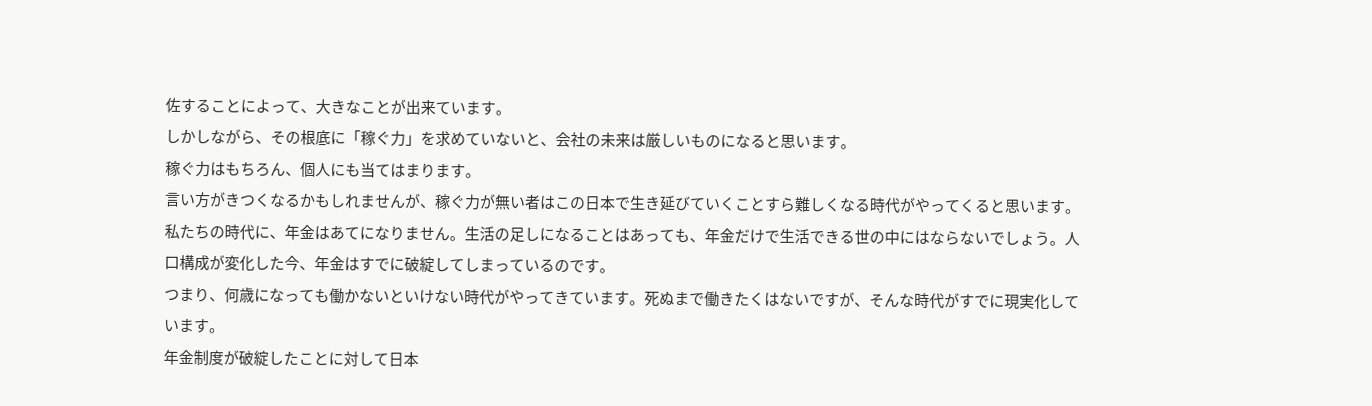佐することによって、大きなことが出来ています。
しかしながら、その根底に「稼ぐ力」を求めていないと、会社の未来は厳しいものになると思います。
稼ぐ力はもちろん、個人にも当てはまります。
言い方がきつくなるかもしれませんが、稼ぐ力が無い者はこの日本で生き延びていくことすら難しくなる時代がやってくると思います。
私たちの時代に、年金はあてになりません。生活の足しになることはあっても、年金だけで生活できる世の中にはならないでしょう。人口構成が変化した今、年金はすでに破綻してしまっているのです。
つまり、何歳になっても働かないといけない時代がやってきています。死ぬまで働きたくはないですが、そんな時代がすでに現実化しています。
年金制度が破綻したことに対して日本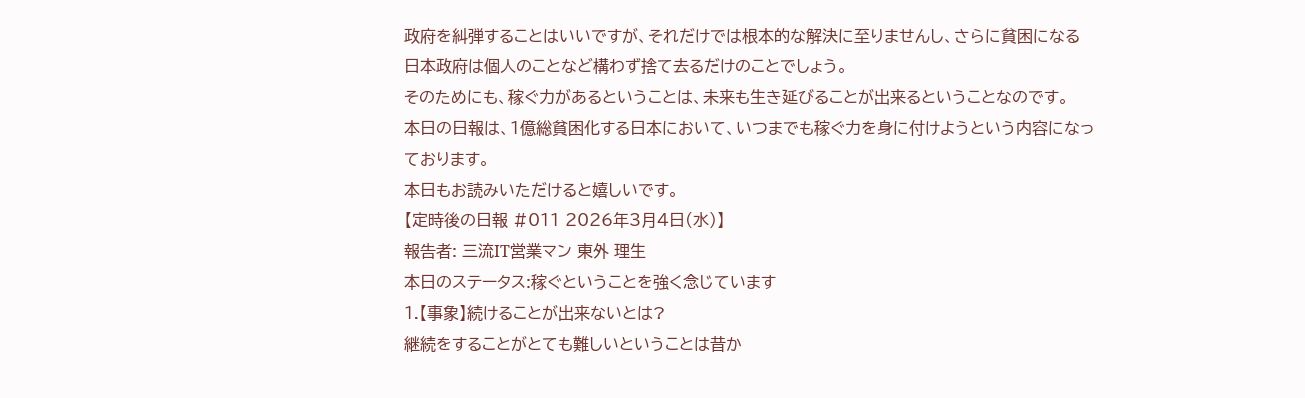政府を糾弾することはいいですが、それだけでは根本的な解決に至りませんし、さらに貧困になる日本政府は個人のことなど構わず捨て去るだけのことでしょう。
そのためにも、稼ぐ力があるということは、未来も生き延びることが出来るということなのです。
本日の日報は、1億総貧困化する日本において、いつまでも稼ぐ力を身に付けようという内容になっております。
本日もお読みいただけると嬉しいです。
【定時後の日報 #011 2026年3月4日(水)】
報告者: 三流IT営業マン 東外 理生
本日のステータス:稼ぐということを強く念じています
1.【事象】続けることが出来ないとは?
継続をすることがとても難しいということは昔か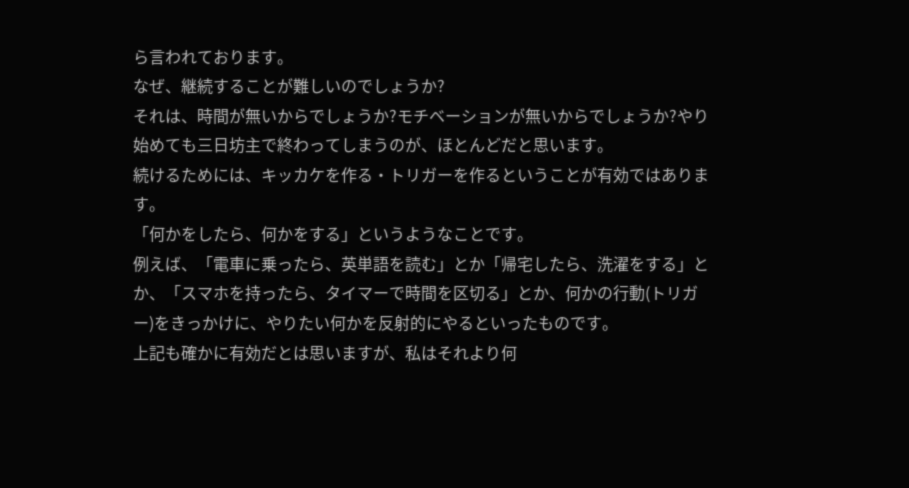ら言われております。
なぜ、継続することが難しいのでしょうか?
それは、時間が無いからでしょうか?モチベーションが無いからでしょうか?やり始めても三日坊主で終わってしまうのが、ほとんどだと思います。
続けるためには、キッカケを作る・トリガーを作るということが有効ではあります。
「何かをしたら、何かをする」というようなことです。
例えば、「電車に乗ったら、英単語を読む」とか「帰宅したら、洗濯をする」とか、「スマホを持ったら、タイマーで時間を区切る」とか、何かの行動(トリガー)をきっかけに、やりたい何かを反射的にやるといったものです。
上記も確かに有効だとは思いますが、私はそれより何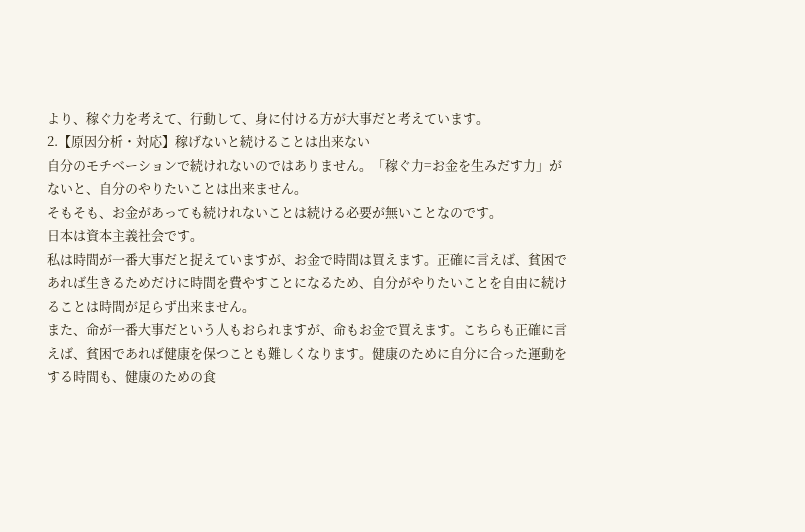より、稼ぐ力を考えて、行動して、身に付ける方が大事だと考えています。
2.【原因分析・対応】稼げないと続けることは出来ない
自分のモチベーションで続けれないのではありません。「稼ぐ力=お金を生みだす力」がないと、自分のやりたいことは出来ません。
そもそも、お金があっても続けれないことは続ける必要が無いことなのです。
日本は資本主義社会です。
私は時間が一番大事だと捉えていますが、お金で時間は買えます。正確に言えば、貧困であれば生きるためだけに時間を費やすことになるため、自分がやりたいことを自由に続けることは時間が足らず出来ません。
また、命が一番大事だという人もおられますが、命もお金で買えます。こちらも正確に言えば、貧困であれば健康を保つことも難しくなります。健康のために自分に合った運動をする時間も、健康のための食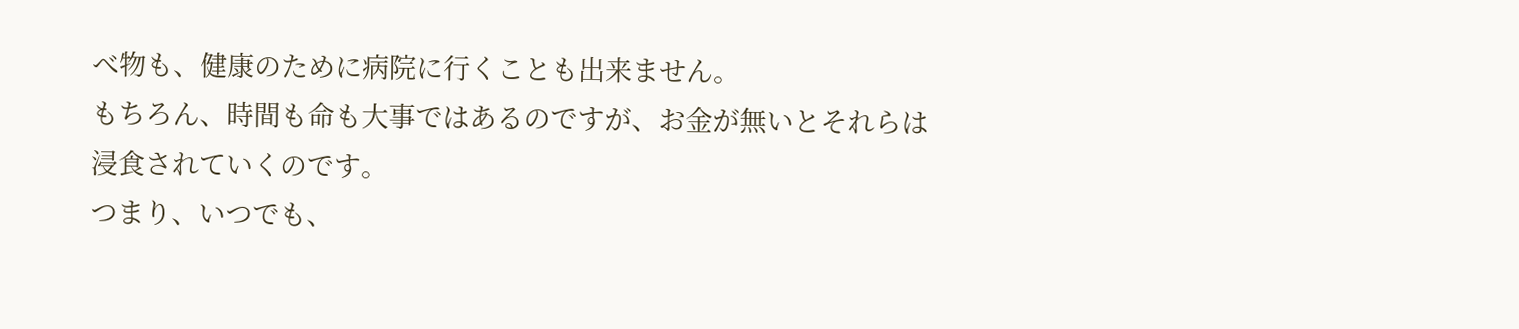べ物も、健康のために病院に行くことも出来ません。
もちろん、時間も命も大事ではあるのですが、お金が無いとそれらは浸食されていくのです。
つまり、いつでも、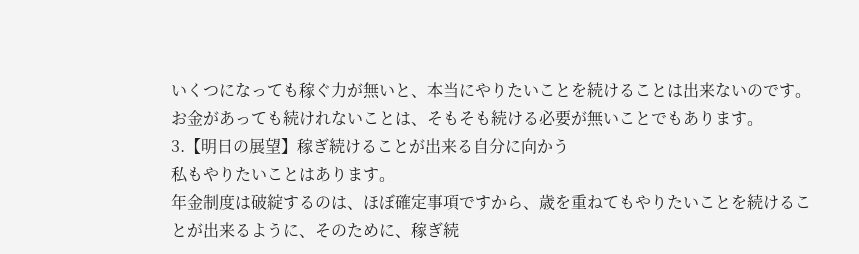いくつになっても稼ぐ力が無いと、本当にやりたいことを続けることは出来ないのです。
お金があっても続けれないことは、そもそも続ける必要が無いことでもあります。
3.【明日の展望】稼ぎ続けることが出来る自分に向かう
私もやりたいことはあります。
年金制度は破綻するのは、ほぼ確定事項ですから、歳を重ねてもやりたいことを続けることが出来るように、そのために、稼ぎ続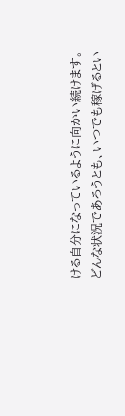ける自分になっているように向かい続けます。
どんな状況であろうとも、いつでも稼げるとい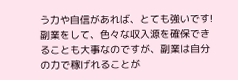う力や自信があれば、とても強いです!
副業をして、色々な収入源を確保できることも大事なのですが、副業は自分の力で稼げれることが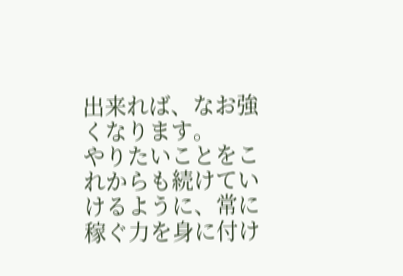出来れば、なお強くなります。
やりたいことをこれからも続けていけるように、常に稼ぐ力を身に付け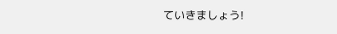ていきましょう!